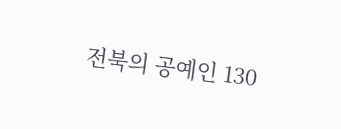전북의 공예인 130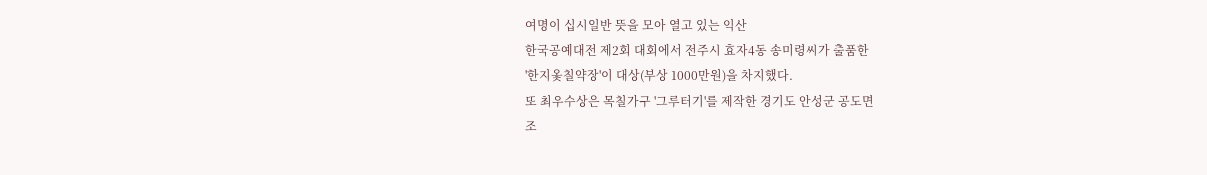여명이 십시일반 뜻을 모아 열고 있는 익산
한국공예대전 제2회 대회에서 전주시 효자4동 송미령씨가 출품한
'한지옻칠약장'이 대상(부상 1000만원)을 차지했다.
또 최우수상은 목칠가구 '그루터기'를 제작한 경기도 안성군 공도면
조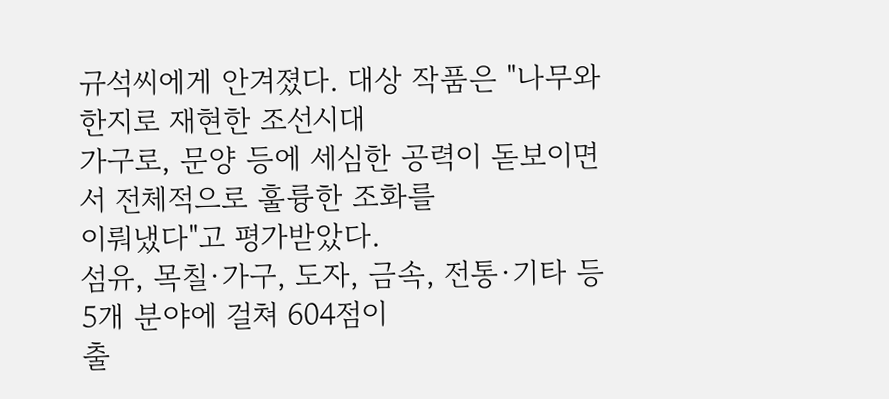규석씨에게 안겨졌다. 대상 작품은 "나무와 한지로 재현한 조선시대
가구로, 문양 등에 세심한 공력이 돋보이면서 전체적으로 훌륭한 조화를
이뤄냈다"고 평가받았다.
섬유, 목칠·가구, 도자, 금속, 전통·기타 등 5개 분야에 걸쳐 604점이
출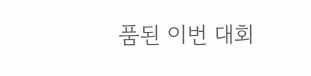품된 이번 대회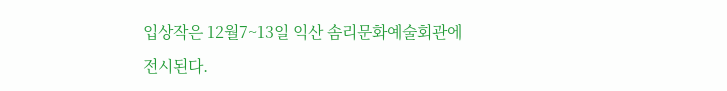입상작은 12월7~13일 익산 솜리문화예술회관에
전시된다.